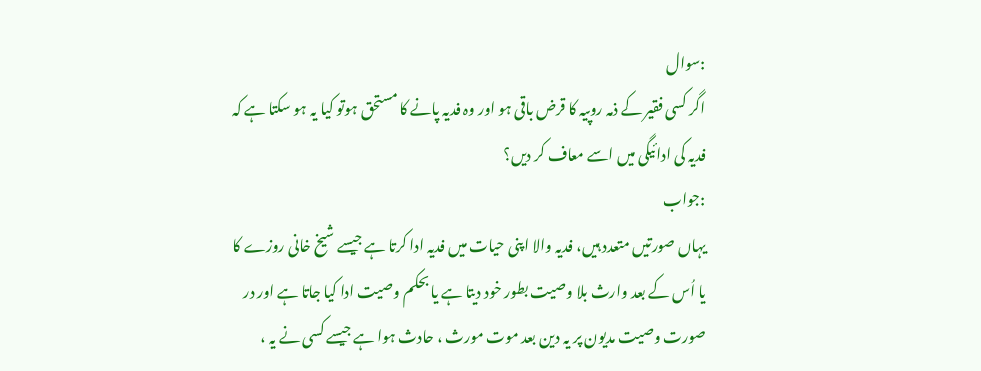:سوال
اگر کسی فقیر کے ذمہ روپیہ کا قرض باقی ہو اور وہ فدیہ پانے کا مستحق ہوتو کیا یہ ہو سکتا ہے کہ فدیہ کی ادائیگی میں اسے معاف کر دیں؟
:جواب
یہاں صورتیں متعدد ہیں، فدیہ والا اپنی حیات میں فدیہ ادا کرتا ہے جیسے شیخ خانی روزے کا یا اُس کے بعد وارث بلا وصیت بطور خود دیتا ہے یا بحکم وصیت ادا کیا جاتا ہے اور در صورت وصیت مدیون پر یہ دین بعد موت مورث ، حادث ہوا ہے جیسے کسی نے یہ ،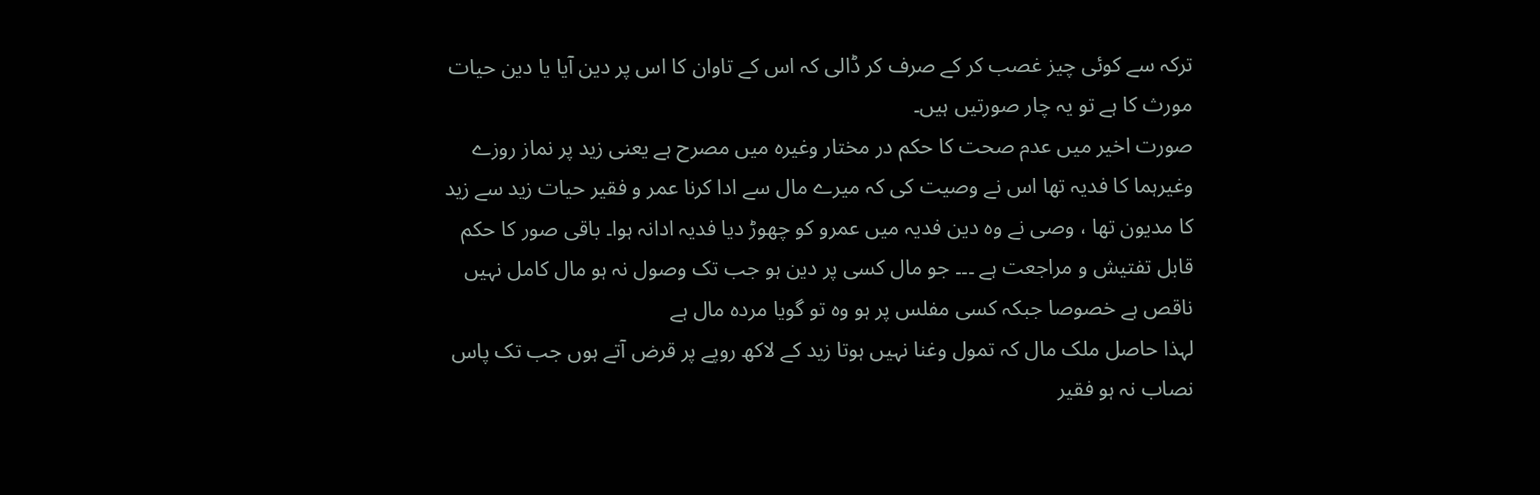ترکہ سے کوئی چیز غصب کر کے صرف کر ڈالی کہ اس کے تاوان کا اس پر دین آیا یا دین حیات مورث کا ہے تو یہ چار صورتیں ہیں۔
صورت اخیر میں عدم صحت کا حکم در مختار وغیرہ میں مصرح ہے یعنی زید پر نماز روزے وغیرہما کا فدیہ تھا اس نے وصیت کی کہ میرے مال سے ادا کرنا عمر و فقیر حیات زید سے زید کا مدیون تھا ، وصی نے وہ دین فدیہ میں عمرو کو چھوڑ دیا فدیہ ادانہ ہوا۔ باقی صور کا حکم قابل تفتیش و مراجعت ہے ۔۔۔ جو مال کسی پر دین ہو جب تک وصول نہ ہو مال کامل نہیں ناقص ہے خصوصا جبکہ کسی مفلس پر ہو وہ تو گویا مردہ مال ہے
لہذا حاصل ملک مال کہ تمول وغنا نہیں ہوتا زید کے لاکھ روپے پر قرض آتے ہوں جب تک پاس نصاب نہ ہو فقیر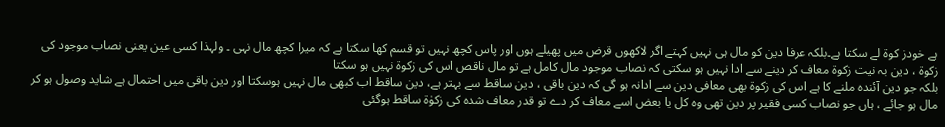ہے خودز کوۃ لے سکتا ہے۔بلکہ عرفا دین کو مال ہی نہیں کہتے اگر لاکھوں قرض میں پھیلے ہوں اور پاس کچھ نہیں تو قسم کھا سکتا ہے کہ میرا کچھ مال نہی ۔ ولہذا کسی عین یعنی نصاب موجود کی زکوۃ ، دین بہ نیت زکوۃ معاف کر دینے سے ادا نہیں ہو سکتی کہ نصاب موجود مال کامل ہے تو مال ناقص اس کی زکوۃ نہیں ہو سکتا
بلکہ جو دین آئندہ ملنے کا ہے اس کی زکوۃ بھی معافی دین سے ادانہ ہو گی کہ دین باقی ، دین ساقط سے بہتر ہے، دین ساقط اب کبھی مال نہیں ہوسکتا اور دین باقی میں احتمال ہے شاید وصول ہو کر مال ہو جائے ، ہاں جو نصاب کسی فقیر پر دین تھی وہ کل یا بعض اسے معاف کر دے تو قدر معاف شدہ کی زکوٰۃ ساقط ہوگئی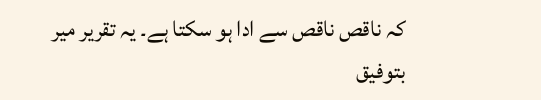کہ ناقص ناقص سے ادا ہو سکتا ہے۔ یہ تقریر میر بتوفیق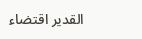القدیر اقتضاء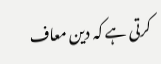کرتی ہے کہ دین معاف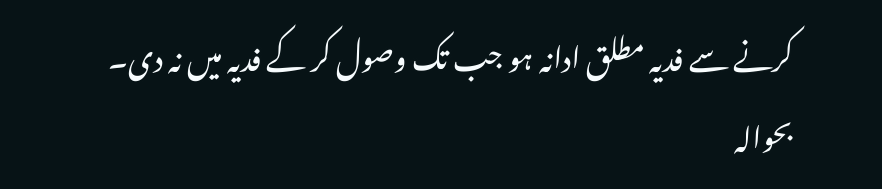کرنے سے فدیہ مطلق ادانہ ہو جب تک وصول کر کے فدیہ میں نہ دی۔
بحوالہ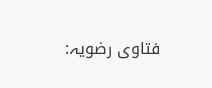فتاوی رضویہ: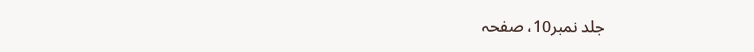جلد نمبر10، صفحہ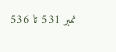نمبر 531 تا 536